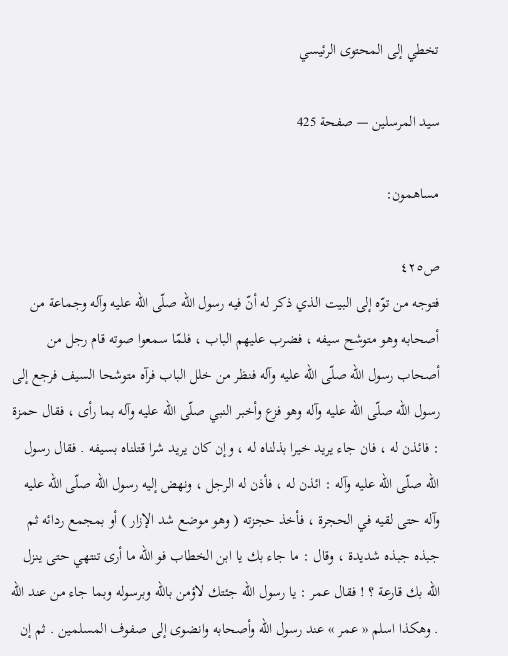تخطي إلى المحتوى الرئيسي

سيد المرسلين — صفحة 425

مساهمون:

ص٤٢٥
فتوجه من توّه إلى البيت الذي ذكر له أنّ فيه رسول اللّه صلّى اللّه عليه وآله وجماعة من أصحابه وهو متوشح سيفه ، فضرب عليهم الباب ، فلمّا سمعوا صوته قام رجل من أصحاب رسول اللّه صلّى اللّه عليه وآله فنظر من خلل الباب فرآه متوشحا السيف فرجع إلى رسول اللّه صلّى اللّه عليه وآله وهو فزع وأخبر النبي صلّى اللّه عليه وآله بما رأى ، فقال حمزة : فائذن له ، فان جاء يريد خيرا بذلناه له ، وإن كان يريد شرا قتلناه بسيفه . فقال رسول اللّه صلّى اللّه عليه وآله : ائذن له ، فأذن له الرجل ، ونهض إليه رسول اللّه صلّى اللّه عليه وآله حتى لقيه في الحجرة ، فأخذ حجزته ( وهو موضع شد الإزار ) أو بمجمع ردائه ثم جبذه جبذه شديدة ، وقال : ما جاء بك يا ابن الخطاب فو اللّه ما أرى تنتهي حتى ينزل اللّه بك قارعة ؟ ! فقال عمر : يا رسول اللّه جئتك لاؤمن باللّه وبرسوله وبما جاء من عند اللّه . وهكذا اسلم « عمر » عند رسول اللّه وأصحابه وانضوى إلى صفوف المسلمين . ثم إن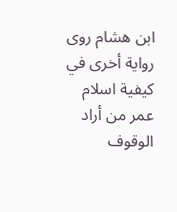ابن هشام روى رواية أخرى في كيفية اسلام عمر من أراد الوقوف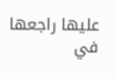عليها راجعها في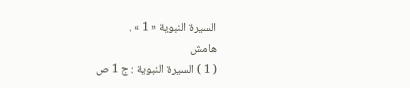السيرة النبوية « 1 » .
هامش
( 1 ) السيرة النبوية : ج 1 ص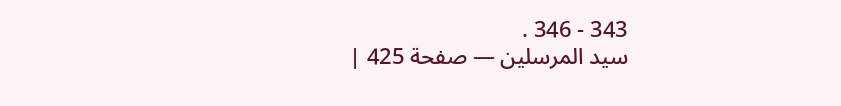343 - 346 .
سيد المرسلين — صفحة 425 |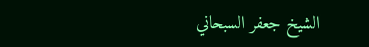الشيخ جعفر السبحاني